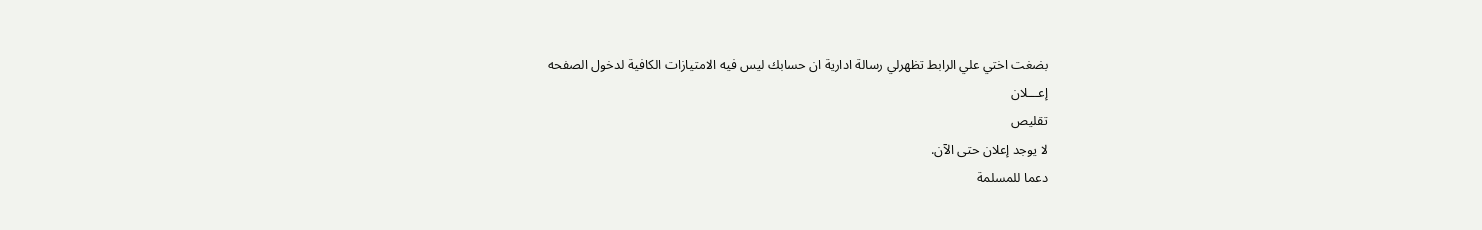بضغت اختي علي الرابط تظهرلي رسالة ادارية ان حسابك ليس فيه الامتيازات الكافية لدخول الصفحه
إعـــلان
تقليص
لا يوجد إعلان حتى الآن.
دعما للمسلمة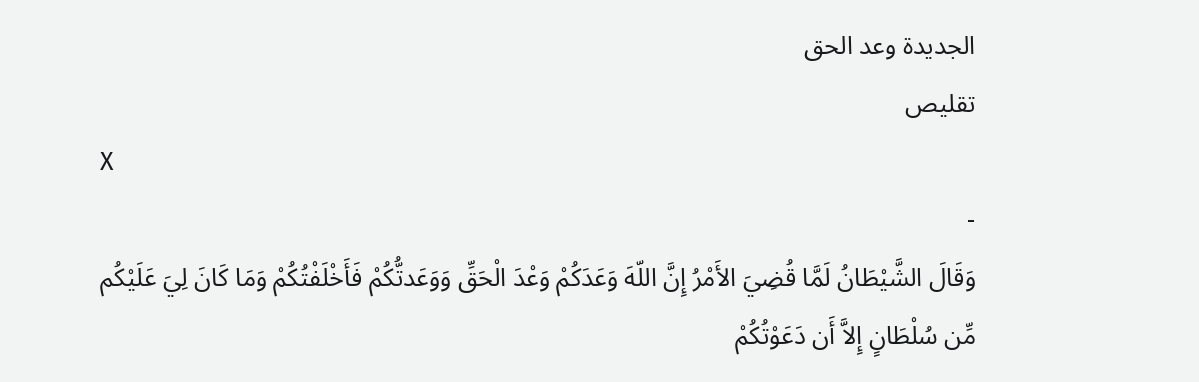الجديدة وعد الحق
تقليص
X
-
وَقَالَ الشَّيْطَانُ لَمَّا قُضِيَ الأَمْرُ إِنَّ اللّهَ وَعَدَكُمْ وَعْدَ الْحَقِّ وَوَعَدتُّكُمْ فَأَخْلَفْتُكُمْ وَمَا كَانَ لِيَ عَلَيْكُم مِّن سُلْطَانٍ إِلاَّ أَن دَعَوْتُكُمْ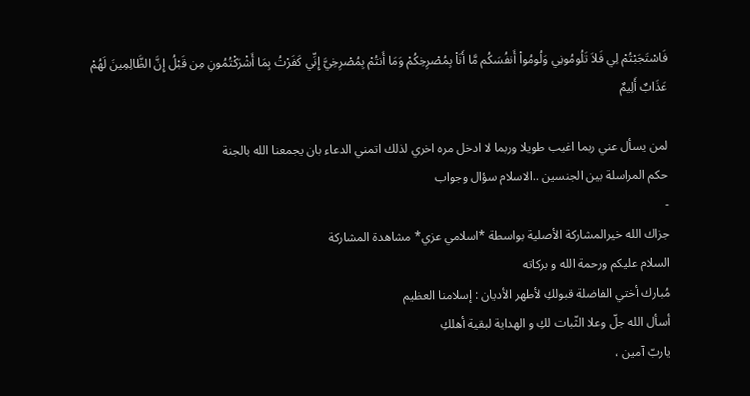فَاسْتَجَبْتُمْ لِي فَلاَ تَلُومُونِي وَلُومُواْ أَنفُسَكُم مَّا أَنَاْ بِمُصْرِخِكُمْ وَمَا أَنتُمْ بِمُصْرِخِيَّ إِنِّي كَفَرْتُ بِمَا أَشْرَكْتُمُونِ مِن قَبْلُ إِنَّ الظَّالِمِينَ لَهُمْ عَذَابٌ أَلِيمٌ

لمن يسأل عني ربما اغيب طويلا وربما لا ادخل مره اخري لذلك اتمني الدعاء بان يجمعنا الله بالجنة
حكم المراسلة بين الجنسين ..الاسلام سؤال وجواب
-
جزاك الله خيرالمشاركة الأصلية بواسطة *اسلامي عزي* مشاهدة المشاركة
السلام عليكم ورحمة الله و بركاته
مُبارك أختي الفاضلة قبولكِ لأطهر الأديان : إسلامنا العظيم
أسأل الله جلّ وعلا الثّبات لكِ و الهداية لبقية أهلكِ
ياربّ آمين ،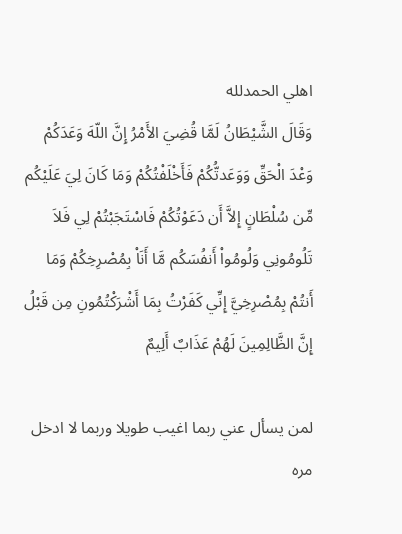اهلي الحمدلله
وَقَالَ الشَّيْطَانُ لَمَّا قُضِيَ الأَمْرُ إِنَّ اللّهَ وَعَدَكُمْ وَعْدَ الْحَقِّ وَوَعَدتُّكُمْ فَأَخْلَفْتُكُمْ وَمَا كَانَ لِيَ عَلَيْكُم مِّن سُلْطَانٍ إِلاَّ أَن دَعَوْتُكُمْ فَاسْتَجَبْتُمْ لِي فَلاَ تَلُومُونِي وَلُومُواْ أَنفُسَكُم مَّا أَنَاْ بِمُصْرِخِكُمْ وَمَا أَنتُمْ بِمُصْرِخِيَّ إِنِّي كَفَرْتُ بِمَا أَشْرَكْتُمُونِ مِن قَبْلُ إِنَّ الظَّالِمِينَ لَهُمْ عَذَابٌ أَلِيمٌ

لمن يسأل عني ربما اغيب طويلا وربما لا ادخل مره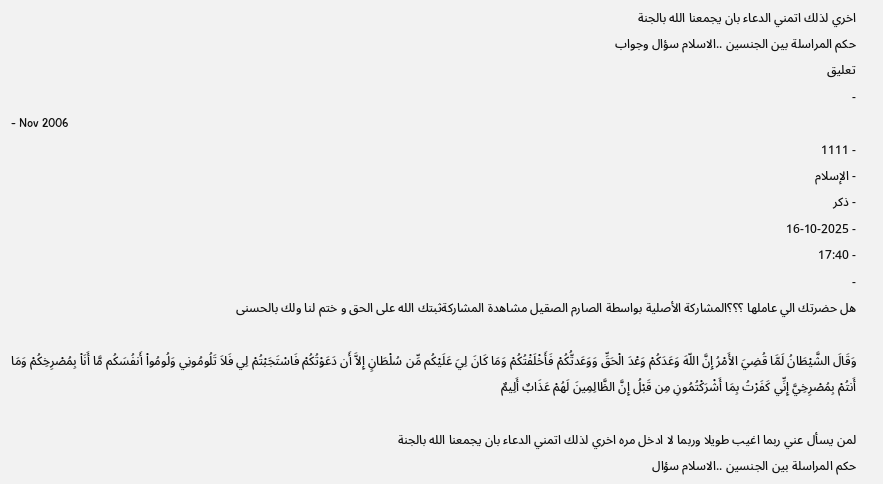اخري لذلك اتمني الدعاء بان يجمعنا الله بالجنة
حكم المراسلة بين الجنسين ..الاسلام سؤال وجواب
تعليق
-
- Nov 2006
- 1111
- الإسلام
- ذكر
- 16-10-2025
- 17:40
-
هل حضرتك الي عاملها ؟؟؟المشاركة الأصلية بواسطة الصارم الصقيل مشاهدة المشاركةثبتك الله على الحق و ختم لنا ولك بالحسنى

وَقَالَ الشَّيْطَانُ لَمَّا قُضِيَ الأَمْرُ إِنَّ اللّهَ وَعَدَكُمْ وَعْدَ الْحَقِّ وَوَعَدتُّكُمْ فَأَخْلَفْتُكُمْ وَمَا كَانَ لِيَ عَلَيْكُم مِّن سُلْطَانٍ إِلاَّ أَن دَعَوْتُكُمْ فَاسْتَجَبْتُمْ لِي فَلاَ تَلُومُونِي وَلُومُواْ أَنفُسَكُم مَّا أَنَاْ بِمُصْرِخِكُمْ وَمَا أَنتُمْ بِمُصْرِخِيَّ إِنِّي كَفَرْتُ بِمَا أَشْرَكْتُمُونِ مِن قَبْلُ إِنَّ الظَّالِمِينَ لَهُمْ عَذَابٌ أَلِيمٌ

لمن يسأل عني ربما اغيب طويلا وربما لا ادخل مره اخري لذلك اتمني الدعاء بان يجمعنا الله بالجنة
حكم المراسلة بين الجنسين ..الاسلام سؤال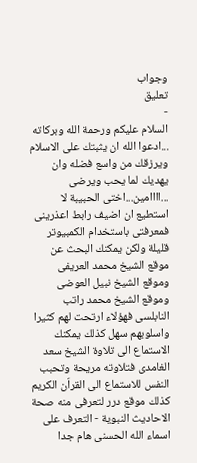وجواب
تعليق
-
السلام عليكم ورحمة الله وبركاته ...ادعوا الله ان يثبتك على الاسلام ويرزقك من واسع فضله وان يهديك لما يحب ويرضى ...اااامين...اختى الحبيبة لا استطيع ان اضيف رابط اعذرينى فمعرفتى باستخدام الكمبيوتر قليلة ولكن يمكنك البحث عن موقع الشيخ محمد العريفى وموقع الشيخ نبيل العوضى وموقع الشيخ محمد راتب النابلسى فهؤلاء ارتحت لهم كثيرا واسلوبهم سهل كذلك يمكنك الاستماع الى تلاوة الشيخ سعد الغامدى فتلاوته مريحة وتحبب النفس للاستماع الى القراّن الكريم كذلك موقع درر لتعرفى منه صحة الاحاديث النبوية - التعرف على اسماء الله الحسنى هام جدا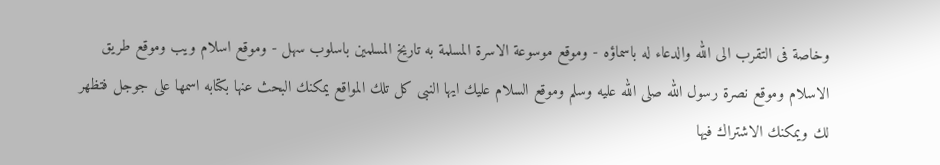وخاصة فى التقرب الى الله والدعاء له باسماؤه - وموقع موسوعة الاسرة المسلمة به تاريخ المسلمين باسلوب سهل - وموقع اسلام ويب وموقع طريق الاسلام وموقع نصرة رسول الله صلى الله عليه وسلم وموقع السلام عليك ايها النبى كل تلك المواقع يمكنك البحث عنها بكتابه اسمها على جوجل فتظهر لك ويمكنك الاشتراك فيها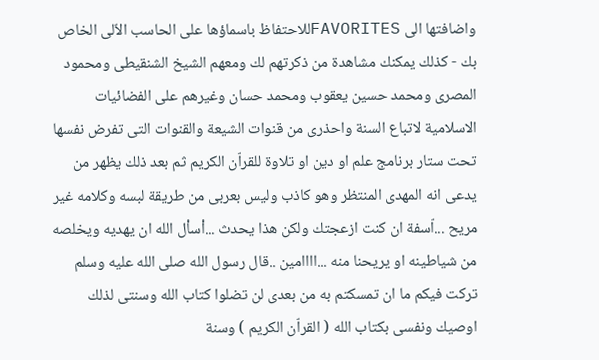واضافتها الى FAVORITESللاحتفاظ باسماؤها على الحاسب الاّلى الخاص بك - كذلك يمكنك مشاهدة من ذكرتهم لك ومعهم الشيخ الشنقيطى ومحمود المصرى ومحمد حسين يعقوب ومحمد حسان وغيرهم على الفضائيات الاسلامية لاتباع السنة واحذرى من قنوات الشيعة والقنوات التى تفرض نفسها تحت ستار برنامج علم او دين او تلاوة للقراّن الكريم ثم بعد ذلك يظهر من يدعى انه المهدى المنتظر وهو كاذب وليس بعربى من طريقة لبسه وكلامه غير مريح ...اّسفة ان كنت ازعجتك ولكن هذا يحدث ...اْساْل الله ان يهديه ويخلصه من شياطينه او يريحنا منه ...اااامين ..قال رسول الله صلى الله عليه وسلم تركت فيكم ما ان تمسكتم به من بعدى لن تضلوا كتاب الله وسنتى لذلك اوصيك ونفسى بكتاب الله ( القراّن الكريم ) وسنة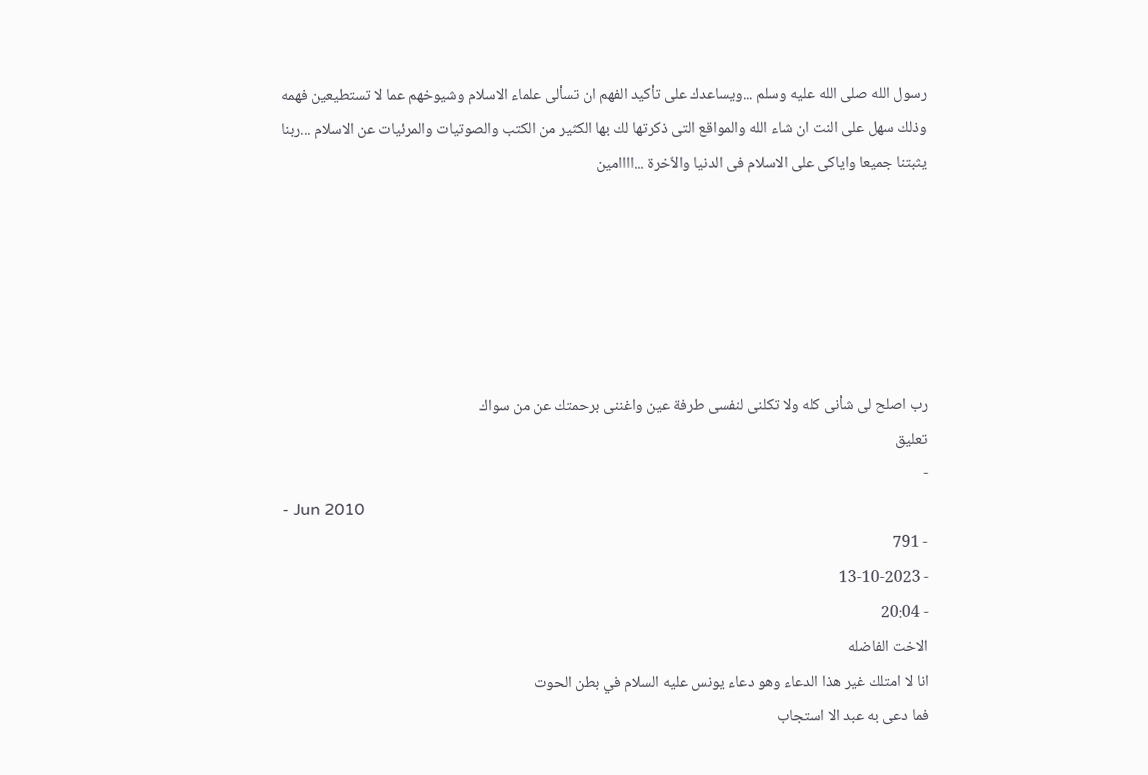رسول الله صلى الله عليه وسلم ...ويساعدك على تاْكيد الفهم ان تساْلى علماء الاسلام وشيوخهم عما لا تستطيعين فهمه وذلك سهل على النت ان شاء الله والمواقع التى ذكرتها لك بها الكثير من الكتب والصوتيات والمرئيات عن الاسلام ...ربنا يثبتنا جميعا واياكى على الاسلام فى الدنيا والاّخرة ...اااامين






رب اصلح لى شاْنى كله ولا تكلنى لنفسى طرفة عين واغننى برحمتك عن من سواك
تعليق
-
- Jun 2010
- 791
- 13-10-2023
- 20:04
الاخت الفاضله
انا لا امتلك غير هذا الدعاء وهو دعاء يونس عليه السلام في بطن الحوت
فما دعى به عبد الا استجاب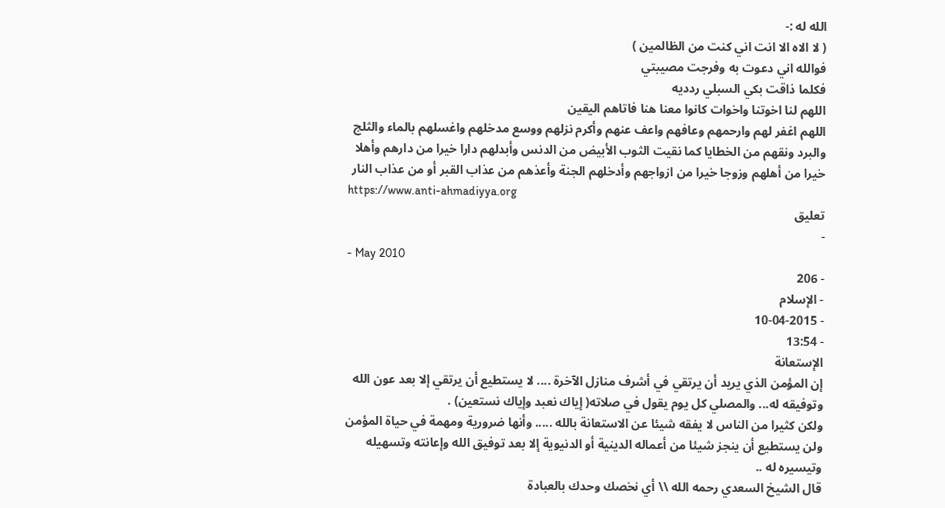الله له :-
( لا الاه الا انت اني كنت من الظالمين )
فوالله اني دعوت به وفرجت مصيبتي
فكلما ذاقت بكي السبلي ردديه
اللهم لنا اخوتنا واخوات كانوا معنا هنا فاتاهم اليقين
اللهم اغفر لهم وارحمهم وعافهم واعف عنهم وأكرم نزلهم ووسع مدخلهم واغسلهم بالماء والثلج والبرد ونقهم من الخطايا كما نقيت الثوب الأبيض من الدنس وأبدلهم دارا خيرا من دارهم وأهلا خيرا من أهلهم وزوجا خيرا من ازواجهم وأدخلهم الجنة وأعذهم من عذاب القبر أو من عذاب النار
https://www.anti-ahmadiyya.org
تعليق
-
- May 2010
- 206
- الإسلام
- 10-04-2015
- 13:54
الإستعانة
إن المؤمن الذي يريد أن يرتقي في أشرف منازل الآخرة .... لا يستطيع أن يرتقي إلا بعد عون الله وتوفيقه له... والمصلي كل يوم يقول في صلاته( إياك نعبد وإياك نستعين) .
ولكن كثيرا من الناس لا يفقه شيئا عن الاستعانة بالله ..... وأنها ضرورية ومهمة في حياة المؤمن ولن يستطيع أن ينجز شيئا من أعماله الدينية أو الدنيوية إلا بعد توفيق الله وإعانته وتسهيله وتيسيره له ..
قال الشيخ السعدي رحمه الله \\ أي نخصك وحدك بالعبادة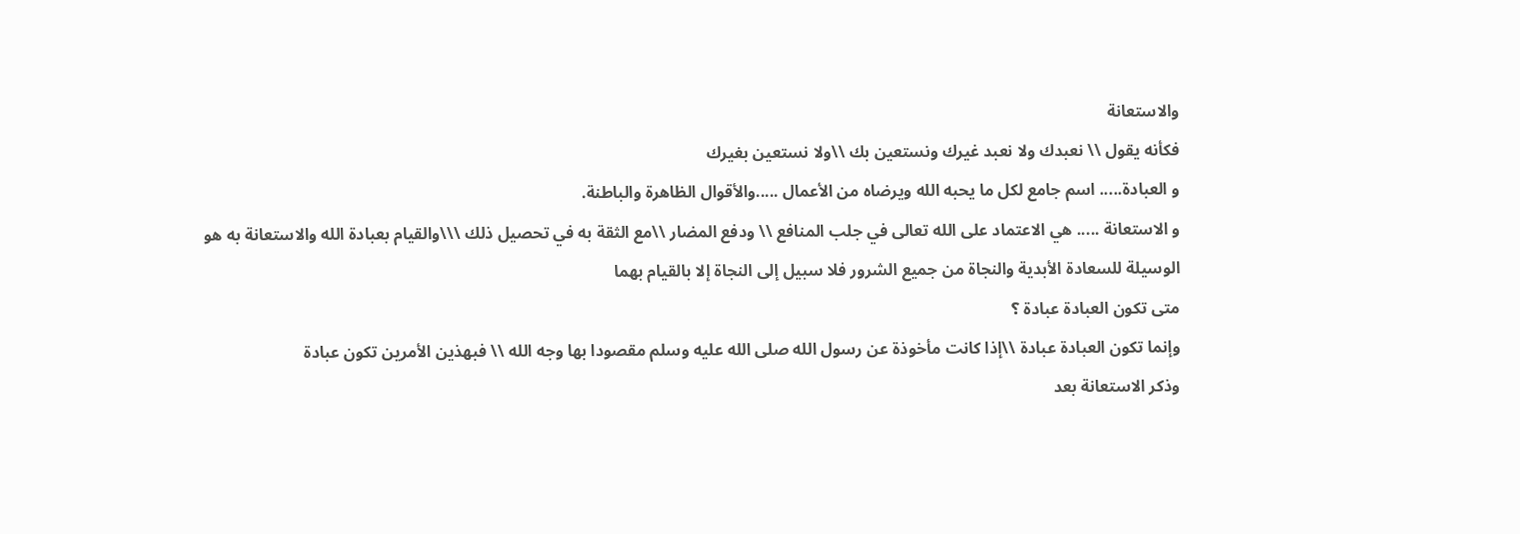والاستعانة
فكأنه يقول \\ نعبدك ولا نعبد غيرك ونستعين بك \\ولا نستعين بغيرك
و العبادة..... اسم جامع لكل ما يحبه الله ويرضاه من الأعمال .....والأقوال الظاهرة والباطنة.
و الاستعانة ..... هي الاعتماد على الله تعالى في جلب المنافع \\ ودفع المضار \\مع الثقة به في تحصيل ذلك \\\والقيام بعبادة الله والاستعانة به هو الوسيلة للسعادة الأبدية والنجاة من جميع الشرور فلا سبيل إلى النجاة إلا بالقيام بهما
متى تكون العبادة عبادة ؟
وإنما تكون العبادة عبادة \\إذا كانت مأخوذة عن رسول الله صلى الله عليه وسلم مقصودا بها وجه الله \\ فبهذين الأمرين تكون عبادة
وذكر الاستعانة بعد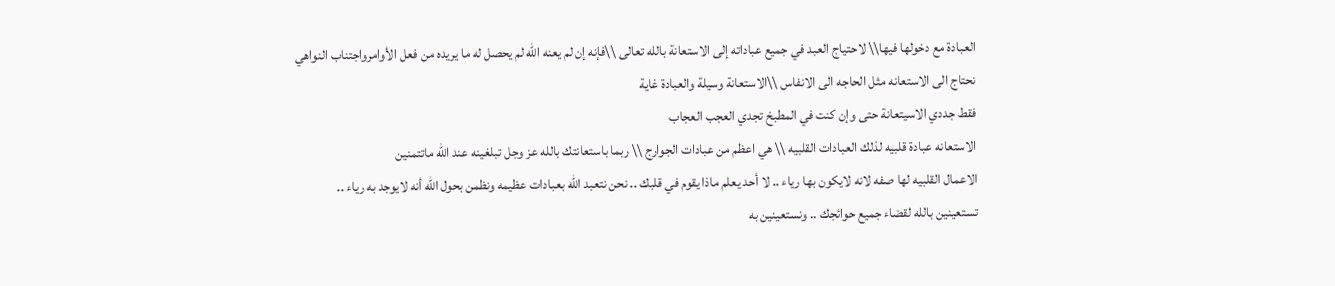العبادة مع دخولها فيها\\ لاحتياج العبد في جميع عباداته إلى الاستعانة بالله تعالى \\فإنه إن لم يعنه الله لم يحصل له ما يريده من فعل الأوامرواجتناب النواهي
نحتاج الى الاستعانه مثل الحاجه الى الانفاس \\الاستعانة وسيلة والعبادة غاية
فقط جددي الاسيتعانة حتى وإن كنت في المطبخ تجدي العجب العجاب
الاستعانه عبادة قلبيه لذلك العبادات القلبيه \\ هي اعظم من عبادات الجوارج \\ ربما باستعانتك بالله عز وجل تبلغينه عند الله ماتتمنين
الاعمال القلبيه لها صفه لانه لايكون بها رياء .. لا أحد يعلم ماذا يقوم في قلبك .. نحن نتعبد الله بعبادات عظيمه ونظمن بحول الله أنه لايوجد به رياء ..
تستعينين بالله لقضاء جميع حوائجك .. ونستعينين به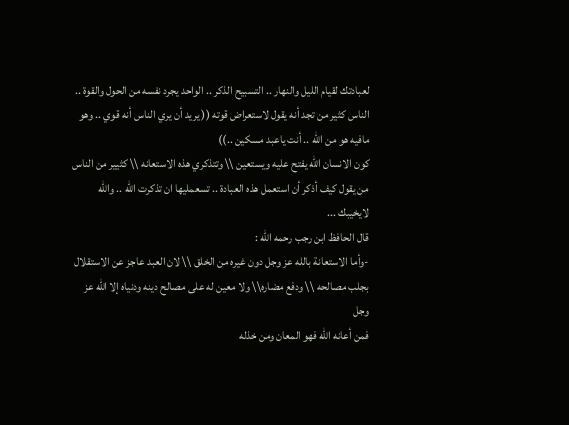لعبادتك لقيام الليل والنهار .. التسبيح الذكر .. الواحد يجرد نفسه من الحول والقوة .. الناس كثير من تجد أنه يقول لاستعراض قوته (( يريد أن يري الناس أنه قوي .. وهو مافيه هو من الله .. أنت ياعبد مسكين ..))
كون الانسان الله يفتح عليه ويستعين \\ وتتذكري هذه الاستعانه \\ كثيير من الناس من يقول كيف أذكر أن استعمل هذه العبادة .. تسعمليها ان تذكرت الله .. والله لايخيبك ...
قال الحافظ ابن رجب رحمه الله :
-وأما الاستعانة بالله عز وجل دون غيره من الخلق \\ لان العبد عاجز عن الاستقلال بجلب مصالحه \\ ودفع مضاره\\ ولا معين له على مصالح دينه ودنياه إلا الله عز وجل
فمن أعانه الله فهو المعان ومن خذله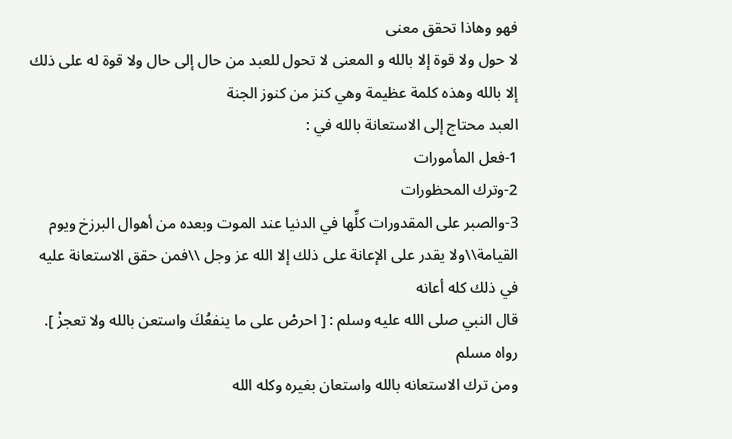فهو وهاذا تحقق معنى
لا حول ولا قوة إلا بالله و المعنى لا تحول للعبد من حال إلى حال ولا قوة له على ذلك إلا بالله وهذه كلمة عظيمة وهي كنز من كنوز الجنة
العبد محتاج إلى الاستعانة بالله في :
1-فعل المأمورات
2-وترك المحظورات
3-والصبر على المقدورات كلِّها في الدنيا عند الموت وبعده من أهوال البرزخ ويوم القيامة\\ولا يقدر على الإعانة على ذلك إلا الله عز وجل \\فمن حقق الاستعانة عليه في ذلك كله أعانه
قال النبي صلى الله عليه وسلم : [ احرصْ على ما ينفعُكَ واستعن بالله ولا تعجزْ ]. رواه مسلم
ومن ترك الاستعانه بالله واستعان بغيره وكله الله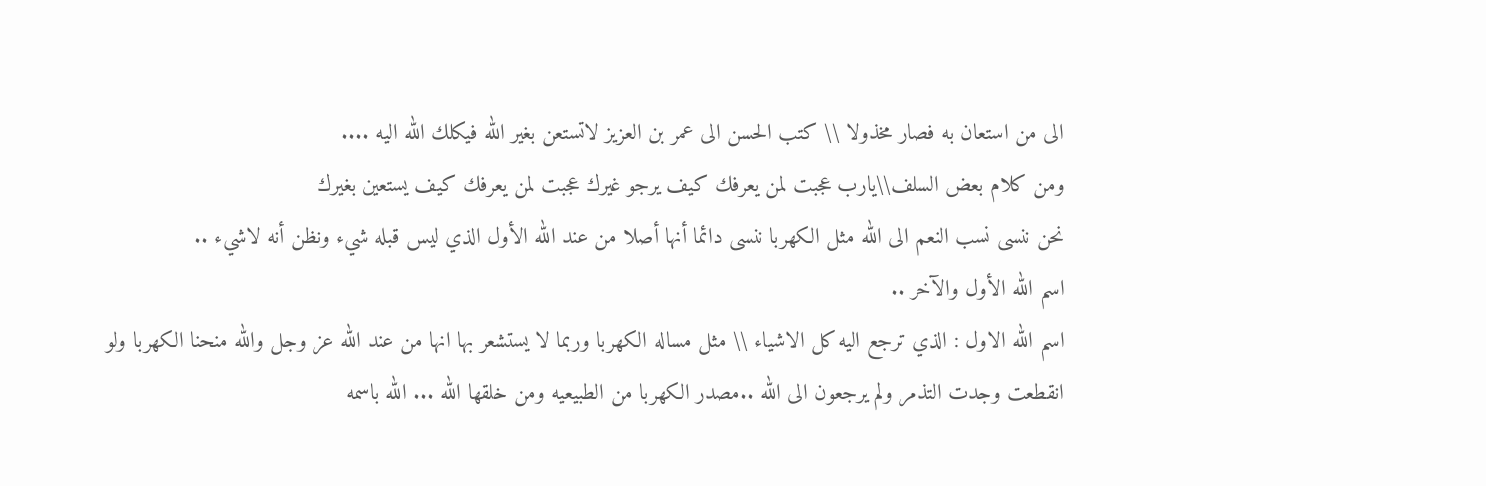الى من استعان به فصار مخذولا \\ كتب الحسن الى عمر بن العزيز لاتستعن بغير الله فيكلك الله اليه ....
ومن كلام بعض السلف\\يارب عجبت لمن يعرفك كيف يرجو غيرك عجبت لمن يعرفك كيف يستعين بغيرك
نحن ننسى نسب النعم الى الله مثل الكهربا ننسى دائما أنها أصلا من عند الله الأول الذي ليس قبله شيء ونظن أنه لاشيء ..
اسم الله الأول والآخر ..
اسم الله الاول : الذي ترجع اليه كل الاشياء \\ مثل مساله الكهربا وربما لا يستشعر بها انها من عند الله عز وجل والله منحنا الكهربا ولو انقطعت وجدت التذمر ولم يرجعون الى الله ..مصدر الكهربا من الطبيعيه ومن خلقها الله ... الله باسمه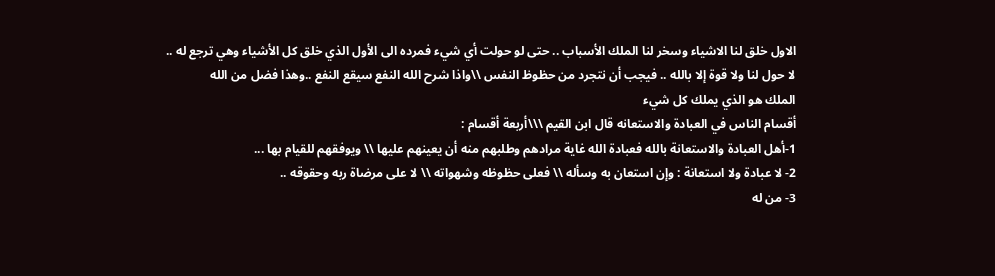الاول خلق لنا الاشياء وسخر لنا الملك الأسباب .. حتى لو حولت أي شيء فمرده الى الأول الذي خلق كل الأشياء وهي ترجع له ..
لا حول لنا ولا قوة إلا بالله .. فيجب أن نتجرد من حظوظ النفس \\واذا شرح الله النفع سيقع النفع ..وهذا فضل من الله
الملك هو الذي يملك كل شيء
أقسام الناس في العبادة والاستعانه قال ابن القيم \\\أربعة أقسام :
1-أهل العبادة والاستعانة بالله فعبادة الله غاية مرادهم وطلبهم منه أن يعينهم عليها \\ ويوفقهم للقيام بها ...
2- لا عبادة ولا استعانة : وإن استعان به وسأله \\ فعلى حظوظه وشهواته \\ لا على مرضاة ربه وحقوقه ..
3- من له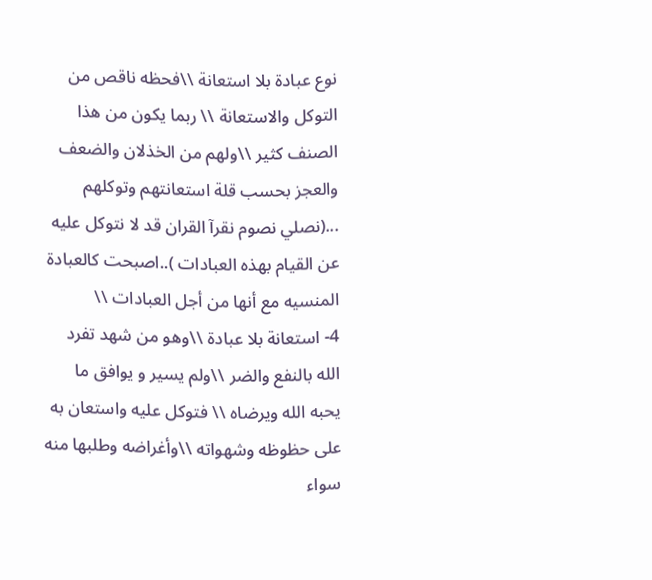نوع عبادة بلا استعانة \\فحظه ناقص من التوكل والاستعانة \\ ربما يكون من هذا الصنف كثير \\ولهم من الخذلان والضعف والعجز بحسب قلة استعانتهم وتوكلهم ...(نصلي نصوم نقرآ القران قد لا نتوكل عليه عن القيام بهذه العبادات )..اصبحت كالعبادة المنسيه مع أنها من أجل العبادات \\
4- استعانة بلا عبادة \\وهو من شهد تفرد الله بالنفع والضر \\ولم يسير و يوافق ما يحبه الله ويرضاه \\ فتوكل عليه واستعان به على حظوظه وشهواته \\وأغراضه وطلبها منه سواء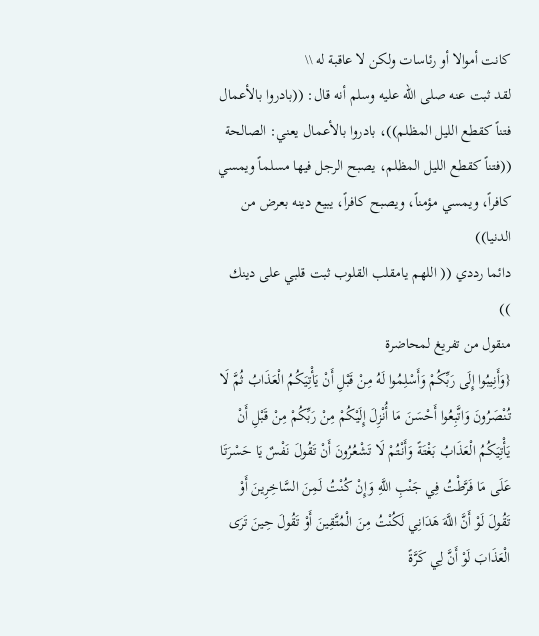كانت أموالا أو رئاسات ولكن لا عاقبة له \\
لقد ثبت عنه صلى الله عليه وسلم أنه قال: ((بادروا بالأعمال فتناً كقطع الليل المظلم))، بادروا بالأعمال يعني: الصالحة ((فتناً كقطع الليل المظلم، يصبح الرجل فيها مسلماً ويمسي كافراً، ويمسي مؤمناً، ويصبح كافراً، يبيع دينه بعرض من الدنيا))
دائما رددي (( اللهم يامقلب القلوب ثبت قلبي على دينك ))
منقول من تفريغ لمحاضرة
{وَأَنِيبُوا إِلَى رَبِّكُمْ وَأَسْلِمُوا لَهُ مِنْ قَبْلِ أَنْ يَأْتِيَكُمُ الْعَذَابُ ثُمَّ لَا تُنْصَرُونَ وَاتَّبِعُوا أَحْسَنَ مَا أُنْزِلَ إِلَيْكُمْ مِنْ رَبِّكُمْ مِنْ قَبْلِ أَنْ يَأْتِيَكُمُ الْعَذَابُ بَغْتَةً وَأَنْتُمْ لَا تَشْعُرُونَ أَنْ تَقُولَ نَفْسٌ يَا حَسْرَتَا عَلَى مَا فَرَّطْتُ فِي جَنْبِ اللَّهِ وَإِنْ كُنْتُ لَمِنَ السَّاخِرِينَ أَوْ تَقُولَ لَوْ أَنَّ اللَّهَ هَدَانِي لَكُنْتُ مِنَ الْمُتَّقِينَ أَوْ تَقُولَ حِينَ تَرَى الْعَذَابَ لَوْ أَنَّ لِي كَرَّةً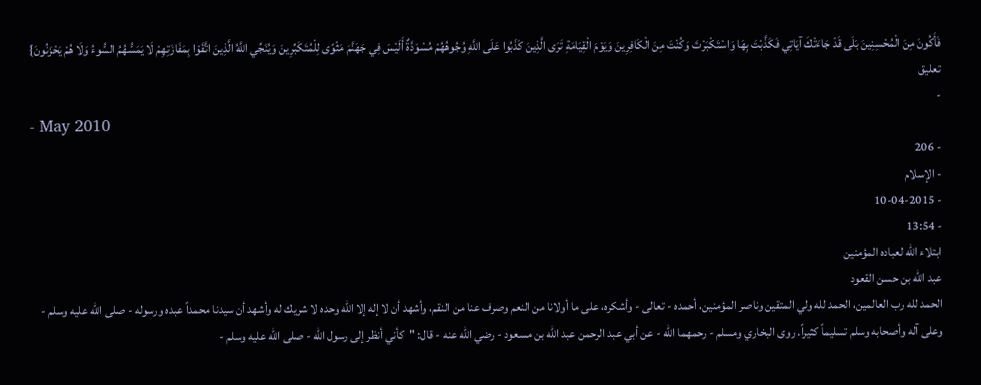فَأَكُونَ مِنَ الْمُحْسِنِينَ بَلَى قَدْ جَاءَتْكَ آيَاتِي فَكَذَّبْتَ بِهَا وَاسْتَكْبَرْتَ وَكُنْتَ مِنَ الْكَافِرِينَ وَيَوْمَ الْقِيَامَةِ تَرَى الَّذِينَ كَذَبُوا عَلَى اللَّهِ وُجُوهُهُمْ مُسْوَدَّةٌ أَلَيْسَ فِي جَهَنَّمَ مَثْوًى لِلْمُتَكَبِّرِينَ وَيُنَجِّي اللَّهُ الَّذِينَ اتَّقَوْا بِمَفَازَتِهِمْ لَا يَمَسُّهُمُ السُّوءُ وَلَا هُمْ يَحْزَنُونَ}
تعليق
-
- May 2010
- 206
- الإسلام
- 10-04-2015
- 13:54
ابتلاء الله لعباده المؤمنين
عبد الله بن حسن القعود
الحمد لله رب العالمين، الحمد لله ولي المتقين وناصر المؤمنين، أحمده - تعالى - وأشكره، على ما أولانا من النعم وصرف عنا من النقم، وأشهد أن لا إله إلا الله وحده لا شريك له وأشهد أن سيدنا محمداً عبده ورسوله - صلى الله عليه وسلم - وعلى آله وأصحابه وسلم تسليماً كثيراً. روى البخاري ومسلم - رحمهما الله - عن أبي عبد الرحمن عبد الله بن مسعود - رضي الله عنه - قال: "كأني أنظر إلى رسول الله - صلى الله عليه وسلم -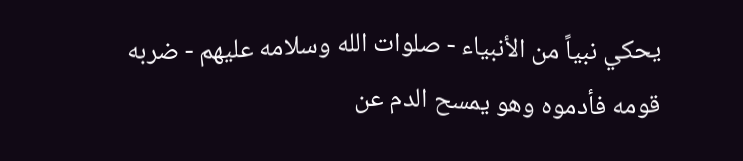يحكي نبياً من الأنبياء - صلوات الله وسلامه عليهم - ضربه قومه فأدموه وهو يمسح الدم عن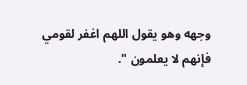وجهه وهو يقول اللهم اغفر لقومي فإنهم لا يعلمون ".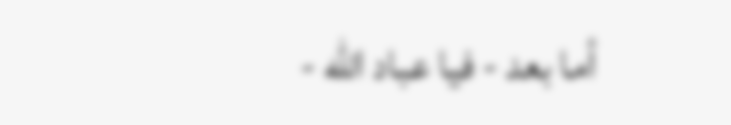أما بعد - فيا عباد الله -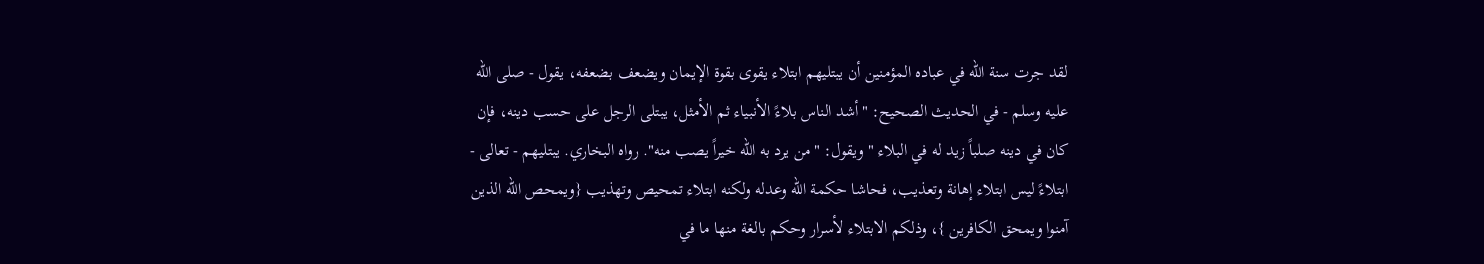لقد جرت سنة الله في عباده المؤمنين أن يبتليهم ابتلاء يقوى بقوة الإيمان ويضعف بضعفه، يقول - صلى الله عليه وسلم - في الحديث الصحيح: "أشد الناس بلاءً الأنبياء ثم الأمثل، يبتلى الرجل على حسب دينه، فإن كان في دينه صلباً زيد له في البلاء " ويقول: "من يرد به الله خيراً يصب منه". رواه البخاري. يبتليهم - تعالى - ابتلاءً ليس ابتلاء إهانة وتعذيب، فحاشا حكمة الله وعدله ولكنه ابتلاء تمحيص وتهذيب {ويمحص الله الذين آمنوا ويمحق الكافرين }، وذلكم الابتلاء لأسرار وحكم بالغة منها ما في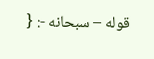قوله – سبحانه -: {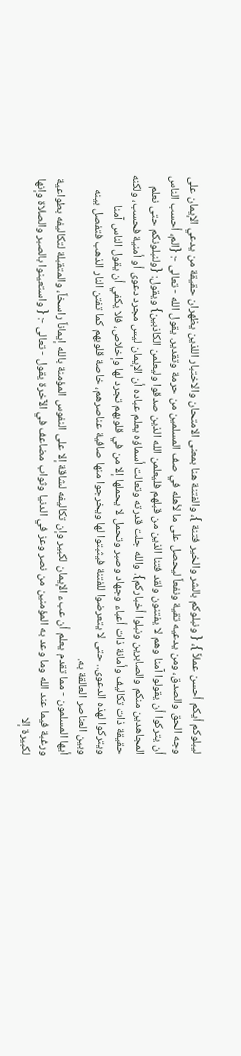ليبلوكم أيكم أحسن عملاً }، { ونبلوكم بالشر والخير فتنة }، والفتنة هنا بمعنى الامتحان والاختبار اللذين يظهران حقيقة من يدعي الإيمان على وجه الحق والصدق، ومن يدعيه تقية ونفعاً ليحصل على ما لأهله في صف المسلمين من حرمة وتقدير. يقول الله - تعالى -: {الم، أحسب الناس أن يتركوا أن يقولوا آمنا وهم لا يفتنون ولقد فتنا الذين من قبلهم فليعلمن الله الذين صدقوا وليعلمن الكاذبين} ويقول: {ولنبلونكم حتى نعلم المجاهدين منكم والصابرين ونبلوا أخباركم}. والله جلت قدرته وتعالت أسماؤه يعلم عباده أن الإيمان ليس مجرد دعوى أو أمنية فحسب، ولكنه حقيقة ذات تكاليف وأمانة ذات أعباء وجهاد وصبر وتحمل لا يحملها إلا من في قلوبهم تجرد لها وإخلاص، فلا يكفي أن يقول الناس آمنا ويتركوا لهذه الدعوى.. حتى لا يتعرضوا للفتنة فيثبتوا لها ويخرجوا منها صافية عناصرهم، خاصة قلوبهم كما تفتن النار الذهب فتفصل بينه وبين العناصر العالقة به.
أيها المسلمون - مما تقدم يعلم أن عبء الإيمان لكبير وإن تكاليفه لشاقة إلا على النفوس المؤمنة بالله إيماناً راسخاً، والمتقبلة لتكاليفه بطواعية ورغبة فيما عند الله وما وعد به المؤمنين من نصر وعز في الدنيا وثواب مضاعف في الآخرة يقول - تعالى -: { واستعينوا بالصبر والصلاة وإنها لكبيرة إلا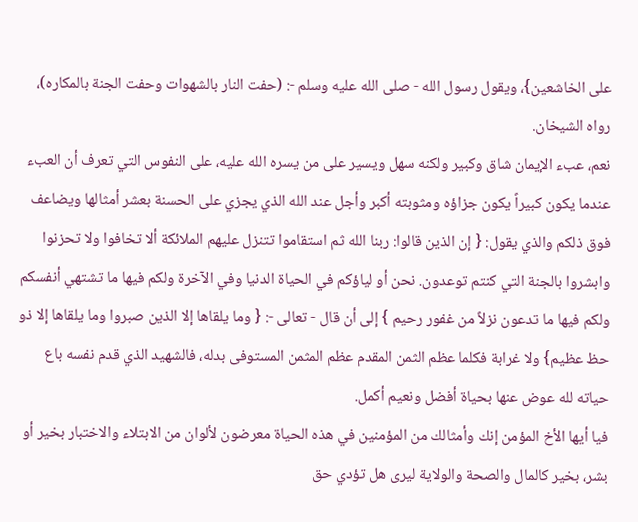على الخاشعين}، ويقول رسول الله - صلى الله عليه وسلم -: (حفت النار بالشهوات وحفت الجنة بالمكاره)، رواه الشيخان.
نعم، عبء الإيمان شاق وكبير ولكنه سهل ويسير على من يسره الله عليه، على النفوس التي تعرف أن العبء عندما يكون كبيراً يكون جزاؤه ومثوبته أكبر وأجل عند الله الذي يجزي على الحسنة بعشر أمثالها ويضاعف فوق ذلكم والذي يقول: { إن الذين قالوا: ربنا الله ثم استقاموا تتنزل عليهم الملائكة ألا تخافوا ولا تحزنوا وابشروا بالجنة التي كنتم توعدون. نحن أو لياؤكم في الحياة الدنيا وفي الآخرة ولكم فيها ما تشتهي أنفسكم ولكم فيها ما تدعون نزلاً من غفور رحيم } إلى أن قال - تعالى -: { وما يلقاها إلا الذين صبروا وما يلقاها إلا ذو حظ عظيم} ولا غرابة فكلما عظم الثمن المقدم عظم المثمن المستوفى بدله، فالشهيد الذي قدم نفسه باع حياته لله عوض عنها بحياة أفضل ونعيم أكمل.
فيا أيها الأخ المؤمن إنك وأمثالك من المؤمنين في هذه الحياة معرضون لألوان من الابتلاء والاختبار بخير أو بشر، بخير كالمال والصحة والولاية ليرى هل تؤدي حق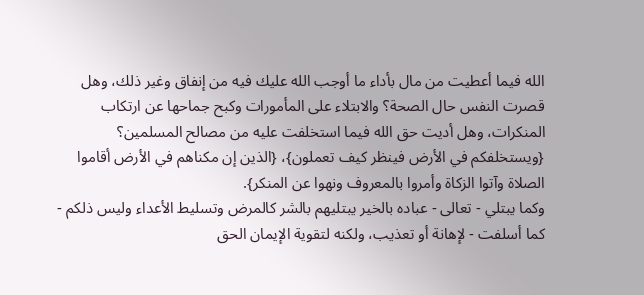الله فيما أعطيت من مال بأداء ما أوجب الله عليك فيه من إنفاق وغير ذلك، وهل قصرت النفس حال الصحة؟ والابتلاء على المأمورات وكبح جماحها عن ارتكاب المنكرات، وهل أديت حق الله فيما استخلفت عليه من مصالح المسلمين؟ {ويستخلفكم في الأرض فينظر كيف تعملون}، {الذين إن مكناهم في الأرض أقاموا الصلاة وآتوا الزكاة وأمروا بالمعروف ونهوا عن المنكر}.
وكما يبتلي - تعالى - عباده بالخير يبتليهم بالشر كالمرض وتسليط الأعداء وليس ذلكم - كما أسلفت - لإهانة أو تعذيب، ولكنه لتقوية الإيمان الحق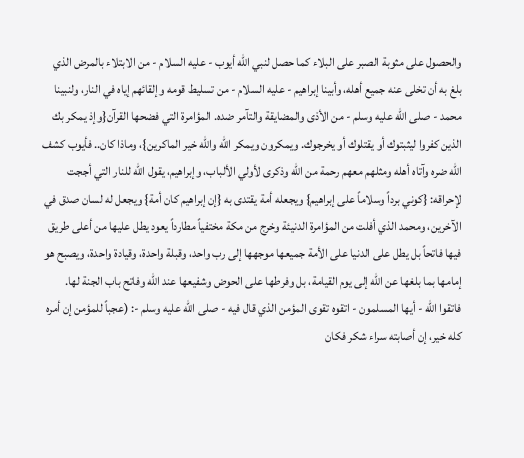والحصول على مثوبة الصبر على البلاء كما حصل لنبي الله أيوب - عليه السلام - من الابتلاء بالمرض الذي بلغ به أن تخلى عنه جميع أهله، وأبينا إبراهيم - عليه السلام - من تسليط قومه وإلقائهم إياه في النار، ولنبينا محمد - صلى الله عليه وسلم - من الأذى والمضايقة والتآمر ضده. المؤامرة التي فضحها القرآن{وإذ يمكر بك الذين كفروا ليثبتوك أو يقتلوك أو يخرجوك. ويمكرون ويمكر الله والله خير الماكرين}، وماذا كان.. فأيوب كشف الله ضره وآتاه أهله ومثلهم معهم رحمة من الله وذكرى لأولي الألباب، وإبراهيم، يقول الله للنار التي أججت لإحراقه: {كوني برداً وسلاماً على إبراهيم} ويجعله أمة يقتدى به {إن إبراهيم كان أمة} ويجعل له لسان صدق في الآخرين، ومحمد الذي أفلت من المؤامرة الدنيئة وخرج من مكة مختفياً مطارداً يعود يطل عليها من أعلى طريق فيها فاتحاً بل يطل على الدنيا على الأمة جميعها موجهها إلى رب واحد، وقبلة واحدة، وقيادة واحدة، ويصبح هو إمامها بما بلغها عن الله إلى يوم القيامة، بل وفرطها على الحوض وشفيعها عند الله وفاتح باب الجنة لها.
فاتقوا الله - أيها المسلمون - اتقوه تقوى المؤمن الذي قال فيه - صلى الله عليه وسلم -: (عجباً للمؤمن إن أمره كله خير، إن أصابته سراء شكر فكان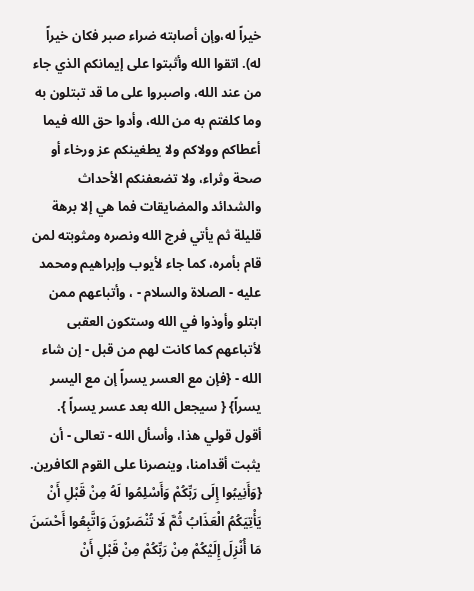خيراً له،وإن أصابته ضراء صبر فكان خيراً له). اتقوا الله وأثبتوا على إيمانكم الذي جاء من عند الله، واصبروا على ما قد تبتلون به وما كلفتم به من الله، وأدوا حق الله فيما أعطاكم وولاكم ولا يطغينكم عز ورخاء أو صحة وثراء، ولا تضعفنكم الأحداث والشدائد والمضايقات فما هي إلا برهة قليلة ثم يأتي فرج الله ونصره ومثوبته لمن قام بأمره، كما جاء لأيوب وإبراهيم ومحمد عليه - الصلاة والسلام - ، وأتباعهم ممن ابتلو وأوذوا في الله وستكون العقبى لأتباعهم كما كانت لهم من قبل - إن شاء الله - {فإن مع العسر يسراً إن مع اليسر يسراً} { سيجعل الله بعد عسر يسراً }. أقول قولي هذا، وأسأل الله - تعالى - أن يثبت أقدامنا، وينصرنا على القوم الكافرين.
{وَأَنِيبُوا إِلَى رَبِّكُمْ وَأَسْلِمُوا لَهُ مِنْ قَبْلِ أَنْ يَأْتِيَكُمُ الْعَذَابُ ثُمَّ لَا تُنْصَرُونَ وَاتَّبِعُوا أَحْسَنَ مَا أُنْزِلَ إِلَيْكُمْ مِنْ رَبِّكُمْ مِنْ قَبْلِ أَنْ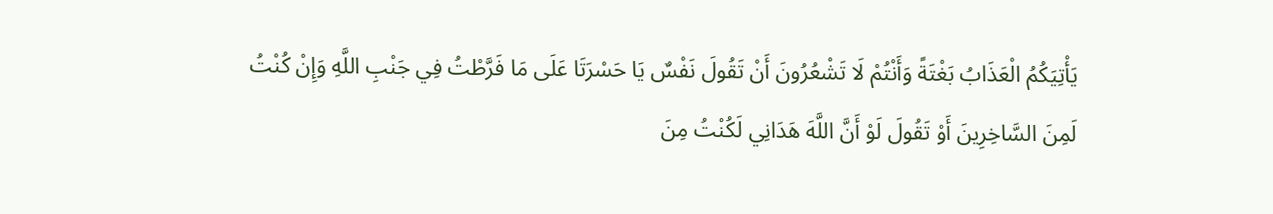يَأْتِيَكُمُ الْعَذَابُ بَغْتَةً وَأَنْتُمْ لَا تَشْعُرُونَ أَنْ تَقُولَ نَفْسٌ يَا حَسْرَتَا عَلَى مَا فَرَّطْتُ فِي جَنْبِ اللَّهِ وَإِنْ كُنْتُ لَمِنَ السَّاخِرِينَ أَوْ تَقُولَ لَوْ أَنَّ اللَّهَ هَدَانِي لَكُنْتُ مِنَ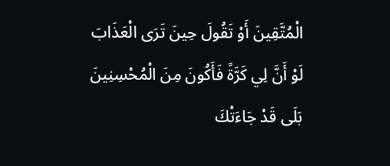الْمُتَّقِينَ أَوْ تَقُولَ حِينَ تَرَى الْعَذَابَ لَوْ أَنَّ لِي كَرَّةً فَأَكُونَ مِنَ الْمُحْسِنِينَ بَلَى قَدْ جَاءَتْكَ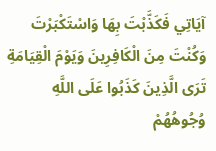آيَاتِي فَكَذَّبْتَ بِهَا وَاسْتَكْبَرْتَ وَكُنْتَ مِنَ الْكَافِرِينَ وَيَوْمَ الْقِيَامَةِ تَرَى الَّذِينَ كَذَبُوا عَلَى اللَّهِ وُجُوهُهُمْ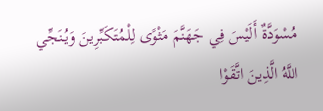مُسْوَدَّةٌ أَلَيْسَ فِي جَهَنَّمَ مَثْوًى لِلْمُتَكَبِّرِينَ وَيُنَجِّي اللَّهُ الَّذِينَ اتَّقَوْا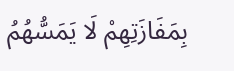بِمَفَازَتِهِمْ لَا يَمَسُّهُمُ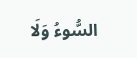السُّوءُ وَلَا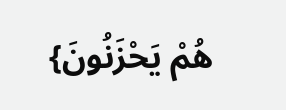هُمْ يَحْزَنُونَ}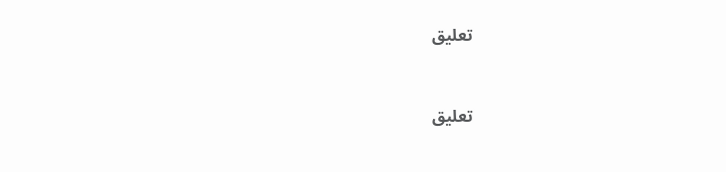تعليق


تعليق